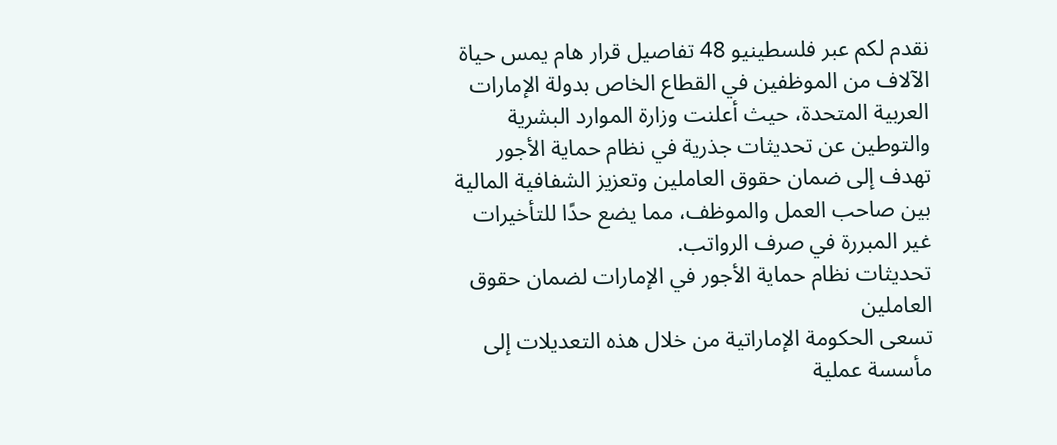نقدم لكم عبر فلسطينيو 48 تفاصيل قرار هام يمس حياة الآلاف من الموظفين في القطاع الخاص بدولة الإمارات العربية المتحدة، حيث أعلنت وزارة الموارد البشرية والتوطين عن تحديثات جذرية في نظام حماية الأجور تهدف إلى ضمان حقوق العاملين وتعزيز الشفافية المالية بين صاحب العمل والموظف، مما يضع حدًا للتأخيرات غير المبررة في صرف الرواتب.
تحديثات نظام حماية الأجور في الإمارات لضمان حقوق العاملين
تسعى الحكومة الإماراتية من خلال هذه التعديلات إلى مأسسة عملية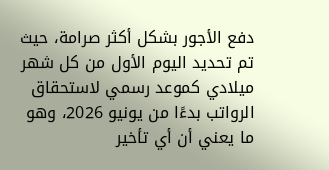دفع الأجور بشكل أكثر صرامة، حيث تم تحديد اليوم الأول من كل شهر ميلادي كموعد رسمي لاستحقاق الرواتب بدءًا من يونيو 2026، وهو ما يعني أن أي تأخير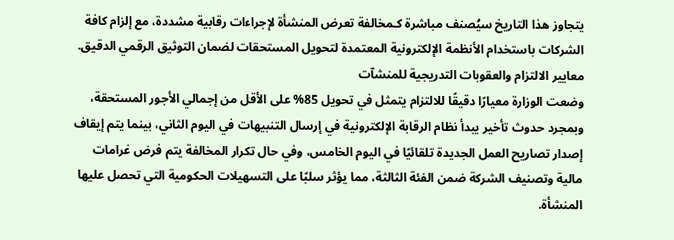يتجاوز هذا التاريخ سيُصنف مباشرة كـمخالفة تعرض المنشأة لإجراءات رقابية مشددة، مع إلزام كافة الشركات باستخدام الأنظمة الإلكترونية المعتمدة لتحويل المستحقات لضمان التوثيق الرقمي الدقيق.
معايير الالتزام والعقوبات التدريجية للمنشآت
وضعت الوزارة معيارًا دقيقًا للالتزام يتمثل في تحويل 85% على الأقل من إجمالي الأجور المستحقة، وبمجرد حدوث تأخير يبدأ نظام الرقابة الإلكترونية في إرسال التنبيهات في اليوم الثاني، بينما يتم إيقاف إصدار تصاريح العمل الجديدة تلقائيًا في اليوم الخامس، وفي حال تكرار المخالفة يتم فرض غرامات مالية وتصنيف الشركة ضمن الفئة الثالثة، مما يؤثر سلبًا على التسهيلات الحكومية التي تحصل عليها المنشأة.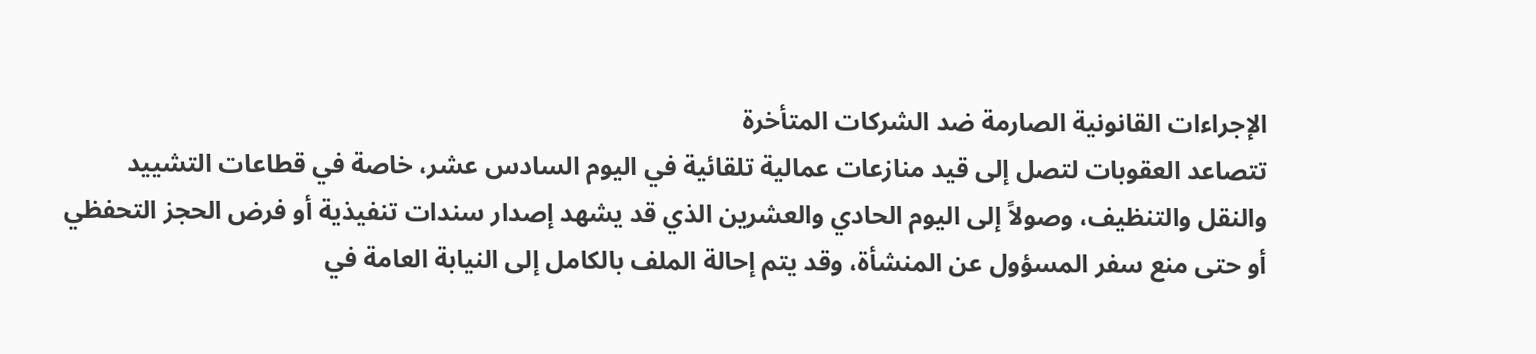الإجراءات القانونية الصارمة ضد الشركات المتأخرة
تتصاعد العقوبات لتصل إلى قيد منازعات عمالية تلقائية في اليوم السادس عشر، خاصة في قطاعات التشييد والنقل والتنظيف، وصولاً إلى اليوم الحادي والعشرين الذي قد يشهد إصدار سندات تنفيذية أو فرض الحجز التحفظي أو حتى منع سفر المسؤول عن المنشأة، وقد يتم إحالة الملف بالكامل إلى النيابة العامة في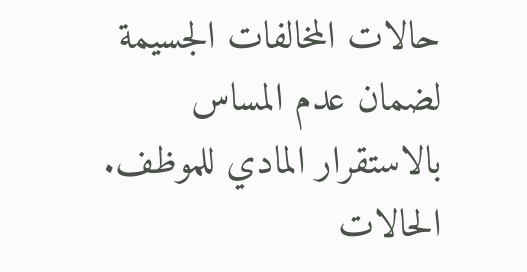حالات المخالفات الجسيمة لضمان عدم المساس بالاستقرار المادي للموظف.
الحالات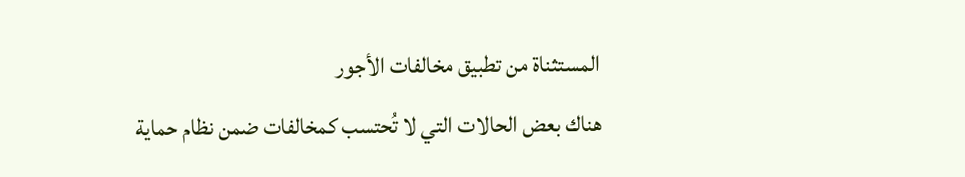المستثناة من تطبيق مخالفات الأجور
هناك بعض الحالات التي لا تُحتسب كمخالفات ضمن نظام حماية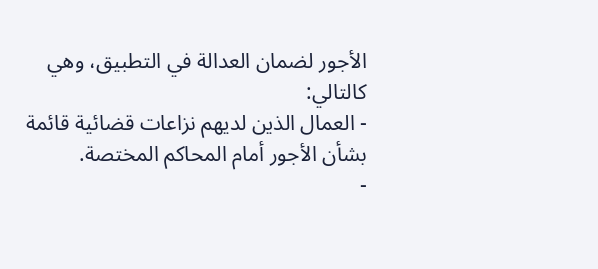الأجور لضمان العدالة في التطبيق، وهي كالتالي:
- العمال الذين لديهم نزاعات قضائية قائمة بشأن الأجور أمام المحاكم المختصة.
-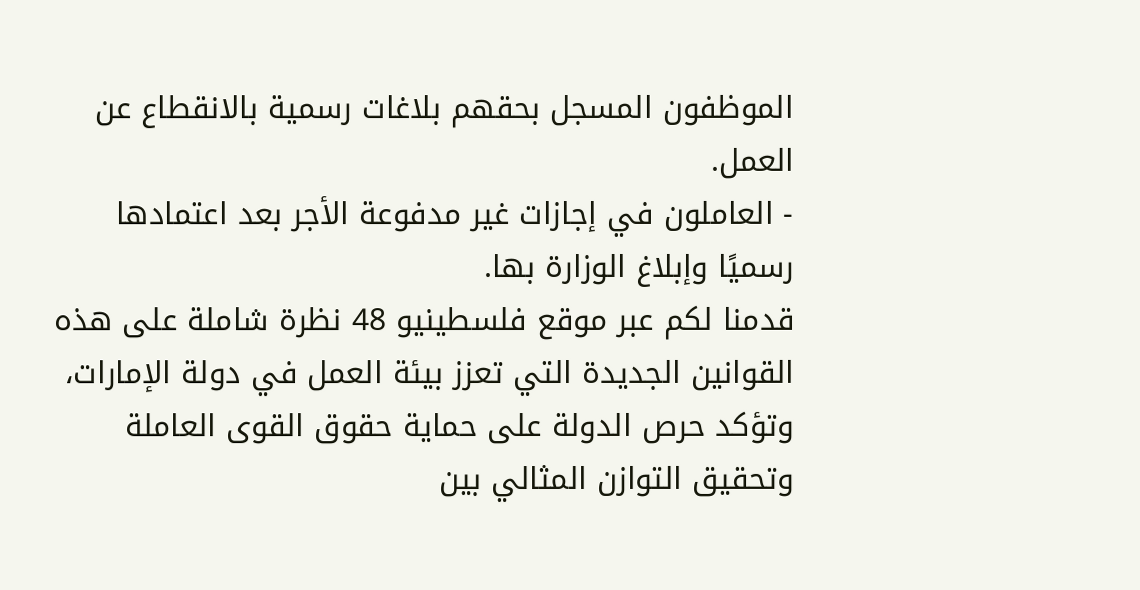الموظفون المسجل بحقهم بلاغات رسمية بالانقطاع عن العمل.
- العاملون في إجازات غير مدفوعة الأجر بعد اعتمادها رسميًا وإبلاغ الوزارة بها.
قدمنا لكم عبر موقع فلسطينيو 48 نظرة شاملة على هذه القوانين الجديدة التي تعزز بيئة العمل في دولة الإمارات، وتؤكد حرص الدولة على حماية حقوق القوى العاملة وتحقيق التوازن المثالي بين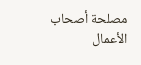مصلحة أصحاب الأعمال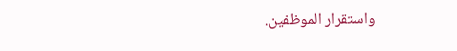واستقرار الموظفين.